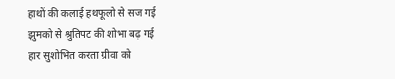हाथों की कलाई हथफूलो से सज गई
झुमको से श्रुतिपट की शोभा बढ़ गई
हार सुशोभित करता ग्रीवा को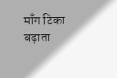माँग टिका बढ़ाता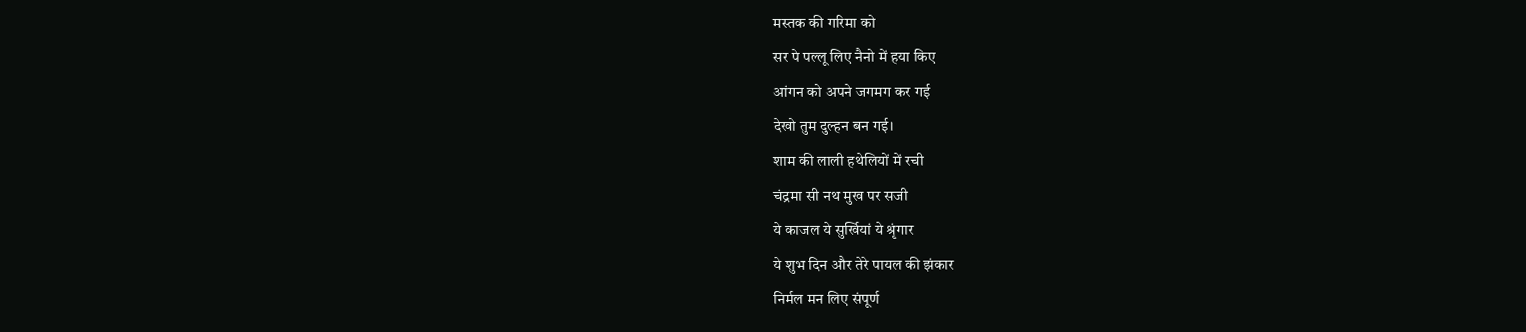मस्तक की गरिमा को
सर पे पल्लू लिए नैनो में हया किए
आंगन को अपने जगमग कर गई
देखो तुम दुल्हन बन गई।
शाम की लाली हथेलियों में रची
चंद्रमा सी नथ मुख पर सजी
ये काजल ये सुर्खियां ये श्रृंगार
ये शुभ दिन और तेरे पायल की झंकार
निर्मल मन लिए संपूर्ण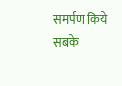समर्पण किये
सबके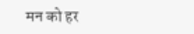मन को हर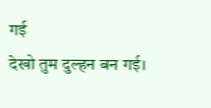गई
देखो तुम दुल्हन बन गई।